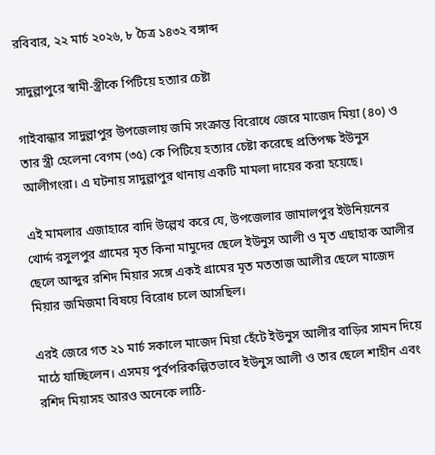রবিবার, ২২ মার্চ ২০২৬, ৮ চৈত্র ১৪৩২ বঙ্গাব্দ

সাদুল্লাপুরে স্বামী-স্ত্রীকে পিটিয়ে হত্যার চেষ্টা

গাইবান্ধার সাদুল্লাপুর উপজেলায় জমি সংক্রান্ত বিরোধে জেরে মাজেদ মিয়া (৪০) ও তার স্ত্রী হেলেনা বেগম (৩৫) কে পিটিয়ে হত্যার চেষ্টা করেছে প্রতিপক্ষ ইউনুস আলীগংরা। এ ঘটনায় সাদুল্লাপুর থানায় একটি মামলা দায়ের করা হয়েছে।

এই মামলার এজাহারে বাদি উল্লেখ করে যে, উপজেলার জামালপুর ইউনিয়নের খোর্দ্দ রসুলপুর গ্রামের মৃত কিনা মামুদের ছেলে ইউনুস আলী ও মৃত এছাহাক আলীর ছেলে আব্দুর রশিদ মিয়ার সঙ্গে একই গ্রামের মৃত মততাজ আলীর ছেলে মাজেদ মিয়ার জমিজমা বিষয়ে বিরোধ চলে আসছিল।

এরই জেরে গত ২১ মার্চ সকালে মাজেদ মিয়া হেঁটে ইউনুস আলীর বাড়ির সামন দিয়ে মাঠে যাচ্ছিলেন। এসময় পুর্বপরিকল্পিতভাবে ইউনুস আলী ও তার ছেলে শাহীন এবং রশিদ মিয়াসহ আরও অনেকে লাঠি-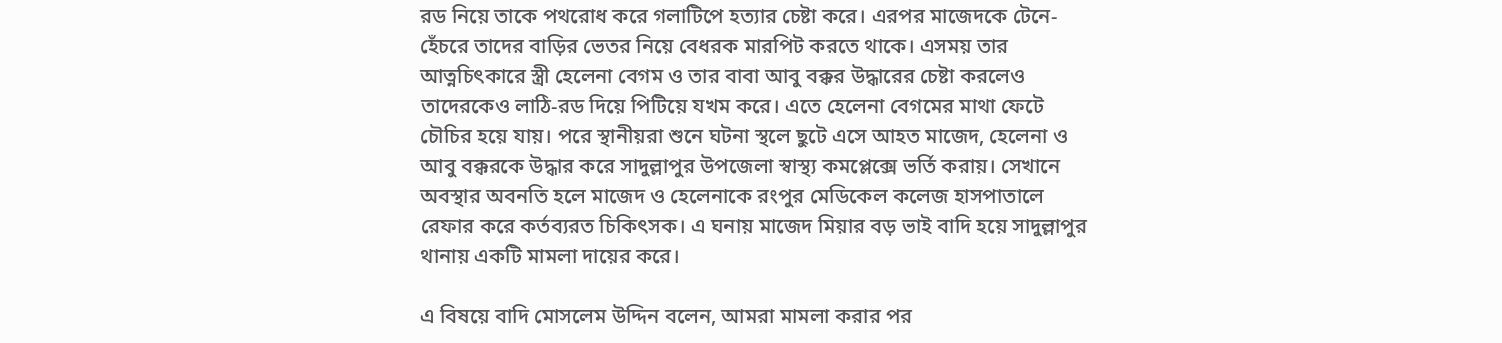রড নিয়ে তাকে পথরোধ করে গলাটিপে হত্যার চেষ্টা করে। এরপর মাজেদকে টেনে-হেঁচরে তাদের বাড়ির ভেতর নিয়ে বেধরক মারপিট করতে থাকে। এসময় তার আত্নচিৎকারে স্ত্রী হেলেনা বেগম ও তার বাবা আবু বক্কর উদ্ধারের চেষ্টা করলেও তাদেরকেও লাঠি-রড দিয়ে পিটিয়ে যখম করে। এতে হেলেনা বেগমের মাথা ফেটে চৌচির হয়ে যায়। পরে স্থানীয়রা শুনে ঘটনা স্থলে ছুটে এসে আহত মাজেদ, হেলেনা ও আবু বক্করকে উদ্ধার করে সাদুল্লাপুর উপজেলা স্বাস্থ্য কমপ্লেক্সে ভর্তি করায়। সেখানে অবস্থার অবনতি হলে মাজেদ ও হেলেনাকে রংপুর মেডিকেল কলেজ হাসপাতালে রেফার করে কর্তব্যরত চিকিৎসক। এ ঘনায় মাজেদ মিয়ার বড় ভাই বাদি হয়ে সাদুল্লাপুর থানায় একটি মামলা দায়ের করে।

এ বিষয়ে বাদি মোসলেম উদ্দিন বলেন, আমরা মামলা করার পর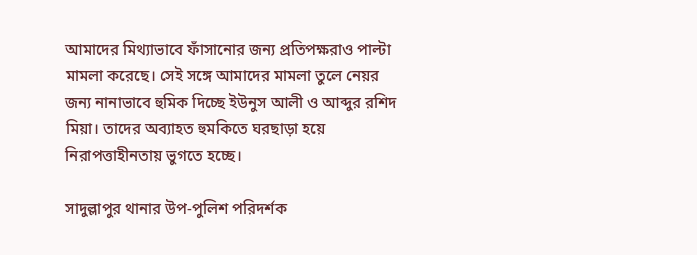আমাদের মিথ্যাভাবে ফাঁসানোর জন্য প্রতিপক্ষরাও পাল্টা মামলা করেছে। সেই সঙ্গে আমাদের মামলা তুলে নেয়র জন্য নানাভাবে হুমিক দিচ্ছে ইউনুস আলী ও আব্দুর রশিদ মিয়া। তাদের অব্যাহত হুমকিতে ঘরছাড়া হয়ে নিরাপত্তাহীনতায় ভুগতে হচ্ছে।

সাদুল্লাপুর থানার উপ-পুলিশ পরিদর্শক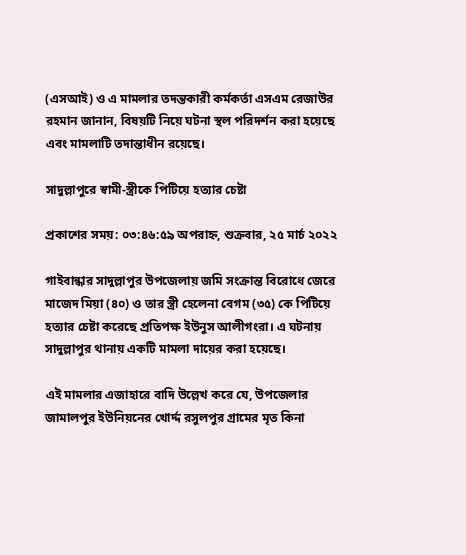(এসআই) ও এ মামলার তদন্তকারী কর্মকর্তা এসএম রেজাউর রহমান জানান, বিষয়টি নিয়ে ঘটনা স্থল পরিদর্শন করা হয়েছে এবং মামলাটি তদান্তাধীন রয়েছে।

সাদুল্লাপুরে স্বামী-স্ত্রীকে পিটিয়ে হত্যার চেষ্টা

প্রকাশের সময়: ০৩:৪৬:৫৯ অপরাহ্ন, শুক্রবার, ২৫ মার্চ ২০২২

গাইবান্ধার সাদুল্লাপুর উপজেলায় জমি সংক্রান্ত বিরোধে জেরে মাজেদ মিয়া (৪০) ও তার স্ত্রী হেলেনা বেগম (৩৫) কে পিটিয়ে হত্যার চেষ্টা করেছে প্রতিপক্ষ ইউনুস আলীগংরা। এ ঘটনায় সাদুল্লাপুর থানায় একটি মামলা দায়ের করা হয়েছে।

এই মামলার এজাহারে বাদি উল্লেখ করে যে, উপজেলার জামালপুর ইউনিয়নের খোর্দ্দ রসুলপুর গ্রামের মৃত কিনা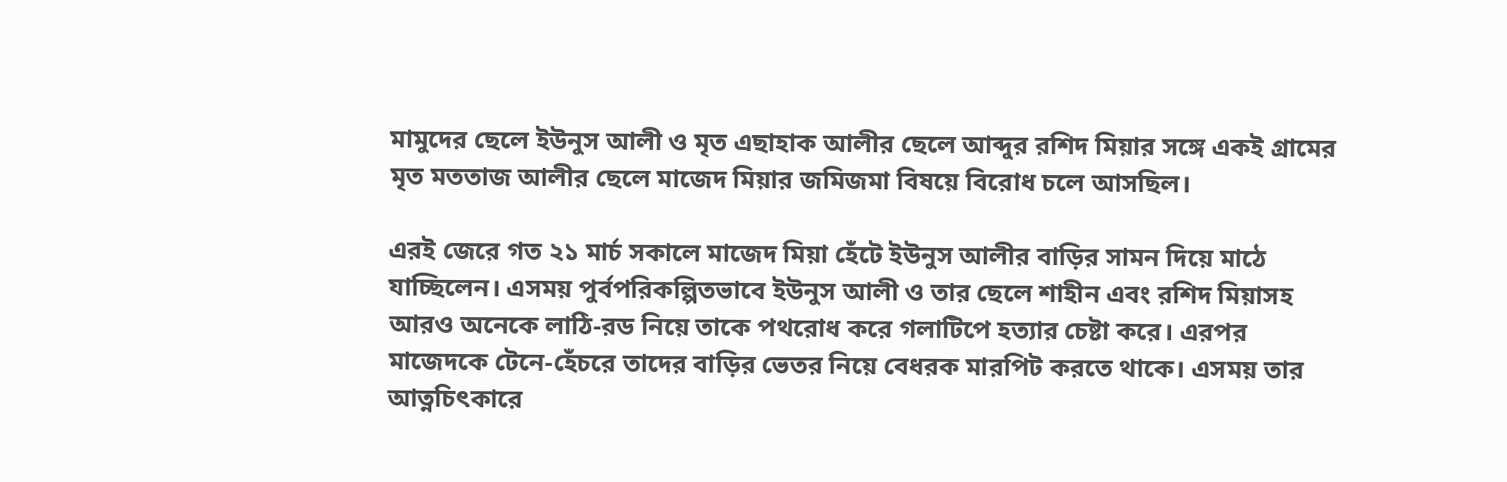মামুদের ছেলে ইউনুস আলী ও মৃত এছাহাক আলীর ছেলে আব্দুর রশিদ মিয়ার সঙ্গে একই গ্রামের মৃত মততাজ আলীর ছেলে মাজেদ মিয়ার জমিজমা বিষয়ে বিরোধ চলে আসছিল।

এরই জেরে গত ২১ মার্চ সকালে মাজেদ মিয়া হেঁটে ইউনুস আলীর বাড়ির সামন দিয়ে মাঠে যাচ্ছিলেন। এসময় পুর্বপরিকল্পিতভাবে ইউনুস আলী ও তার ছেলে শাহীন এবং রশিদ মিয়াসহ আরও অনেকে লাঠি-রড নিয়ে তাকে পথরোধ করে গলাটিপে হত্যার চেষ্টা করে। এরপর মাজেদকে টেনে-হেঁচরে তাদের বাড়ির ভেতর নিয়ে বেধরক মারপিট করতে থাকে। এসময় তার আত্নচিৎকারে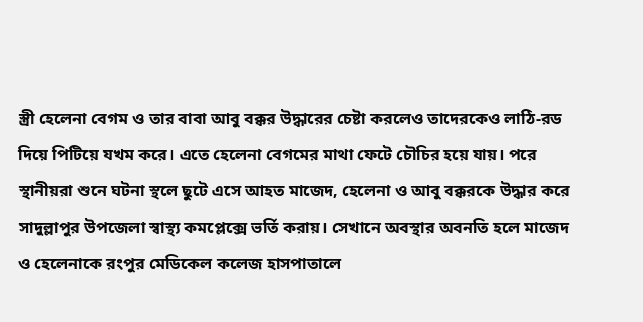স্ত্রী হেলেনা বেগম ও তার বাবা আবু বক্কর উদ্ধারের চেষ্টা করলেও তাদেরকেও লাঠি-রড দিয়ে পিটিয়ে যখম করে। এতে হেলেনা বেগমের মাথা ফেটে চৌচির হয়ে যায়। পরে স্থানীয়রা শুনে ঘটনা স্থলে ছুটে এসে আহত মাজেদ, হেলেনা ও আবু বক্করকে উদ্ধার করে সাদুল্লাপুর উপজেলা স্বাস্থ্য কমপ্লেক্সে ভর্তি করায়। সেখানে অবস্থার অবনতি হলে মাজেদ ও হেলেনাকে রংপুর মেডিকেল কলেজ হাসপাতালে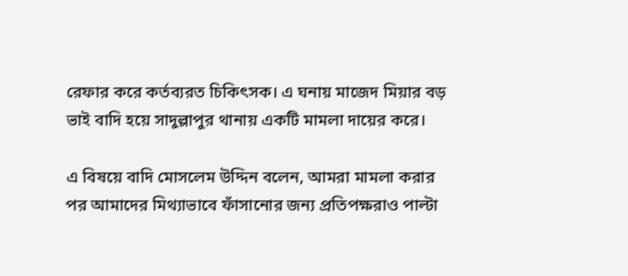রেফার করে কর্তব্যরত চিকিৎসক। এ ঘনায় মাজেদ মিয়ার বড় ভাই বাদি হয়ে সাদুল্লাপুর থানায় একটি মামলা দায়ের করে।

এ বিষয়ে বাদি মোসলেম উদ্দিন বলেন, আমরা মামলা করার পর আমাদের মিথ্যাভাবে ফাঁসানোর জন্য প্রতিপক্ষরাও পাল্টা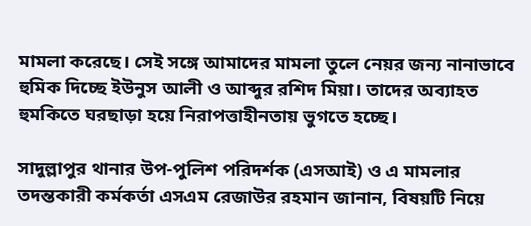মামলা করেছে। সেই সঙ্গে আমাদের মামলা তুলে নেয়র জন্য নানাভাবে হুমিক দিচ্ছে ইউনুস আলী ও আব্দুর রশিদ মিয়া। তাদের অব্যাহত হুমকিতে ঘরছাড়া হয়ে নিরাপত্তাহীনতায় ভুগতে হচ্ছে।

সাদুল্লাপুর থানার উপ-পুলিশ পরিদর্শক (এসআই) ও এ মামলার তদন্তকারী কর্মকর্তা এসএম রেজাউর রহমান জানান, বিষয়টি নিয়ে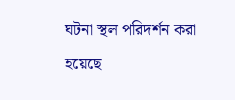ঘটনা স্থল পরিদর্শন করা হয়েছে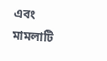এবং মামলাটি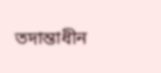তদান্তাধীন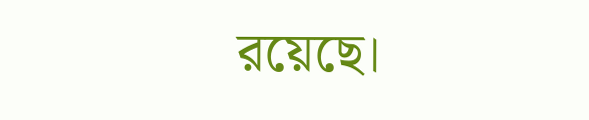রয়েছে।